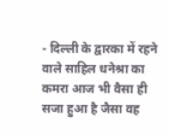- दिल्ली के द्वारका में रहने वाले साहिल धनेश्रा का कमरा आज भी वैसा ही सजा हुआ है जैसा वह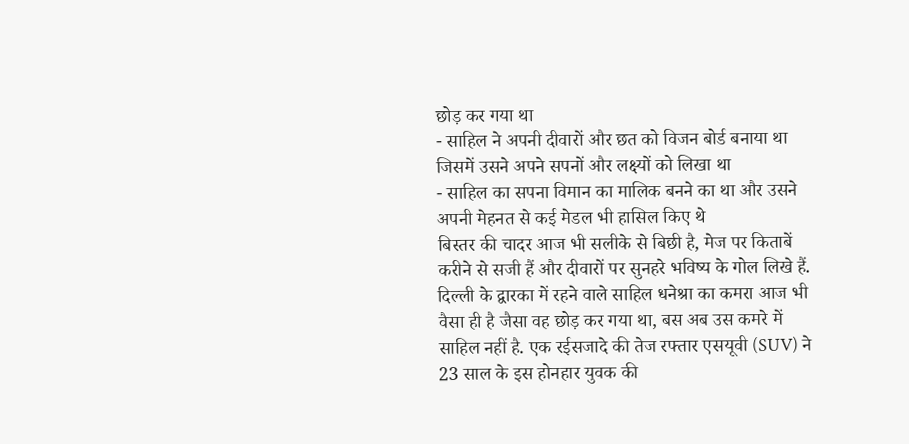छोड़ कर गया था
- साहिल ने अपनी दीवारों और छत को विजन बोर्ड बनाया था जिसमें उसने अपने सपनों और लक्ष्यों को लिखा था
- साहिल का सपना विमान का मालिक बनने का था और उसने अपनी मेहनत से कई मेडल भी हासिल किए थे
बिस्तर की चादर आज भी सलीके से बिछी है, मेज पर किताबें करीने से सजी हैं और दीवारों पर सुनहरे भविष्य के गोल लिखे हैं. दिल्ली के द्वारका में रहने वाले साहिल धनेश्रा का कमरा आज भी वैसा ही है जैसा वह छोड़ कर गया था, बस अब उस कमरे में साहिल नहीं है. एक रईसजादे की तेज रफ्तार एसयूवी (SUV) ने 23 साल के इस होनहार युवक की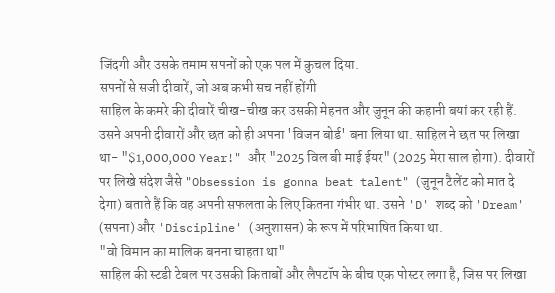जिंदगी और उसके तमाम सपनों को एक पल में कुचल दिया.
सपनों से सजी दीवारें, जो अब कभी सच नहीं होंगी
साहिल के कमरे की दीवारें चीख-चीख कर उसकी मेहनत और जुनून की कहानी बयां कर रही हैं. उसने अपनी दीवारों और छत को ही अपना 'विजन बोर्ड' बना लिया था. साहिल ने छत पर लिखा था- "$1,000,000 Year!" और "2025 विल बी माई ईयर" (2025 मेरा साल होगा). दीवारों पर लिखे संदेश जैसे "Obsession is gonna beat talent" (जुनून टैलेंट को मात दे देगा) बताते हैं कि वह अपनी सफलता के लिए कितना गंभीर था. उसने 'D' शब्द को 'Dream' (सपना) और 'Discipline' (अनुशासन) के रूप में परिभाषित किया था.
"वो विमान का मालिक बनना चाहता था"
साहिल की स्टडी टेबल पर उसकी किताबों और लैपटॉप के बीच एक पोस्टर लगा है, जिस पर लिखा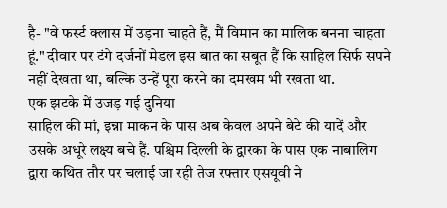है- "वे फर्स्ट क्लास में उड़ना चाहते हैं, मैं विमान का मालिक बनना चाहता हूं." दीवार पर टंगे दर्जनों मेडल इस बात का सबूत हैं कि साहिल सिर्फ सपने नहीं देखता था, बल्कि उन्हें पूरा करने का दमखम भी रखता था.
एक झटके में उजड़ गई दुनिया
साहिल की मां, इन्ना माकन के पास अब केवल अपने बेटे की यादें और उसके अधूरे लक्ष्य बचे हैं. पश्चिम दिल्ली के द्वारका के पास एक नाबालिग द्वारा कथित तौर पर चलाई जा रही तेज रफ्तार एसयूवी ने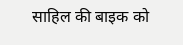साहिल की बाइक को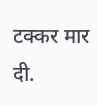टक्कर मार दी.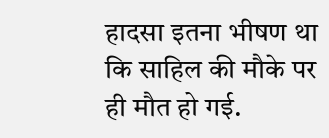हादसा इतना भीषण था कि साहिल की मौके पर ही मौत हो गई.